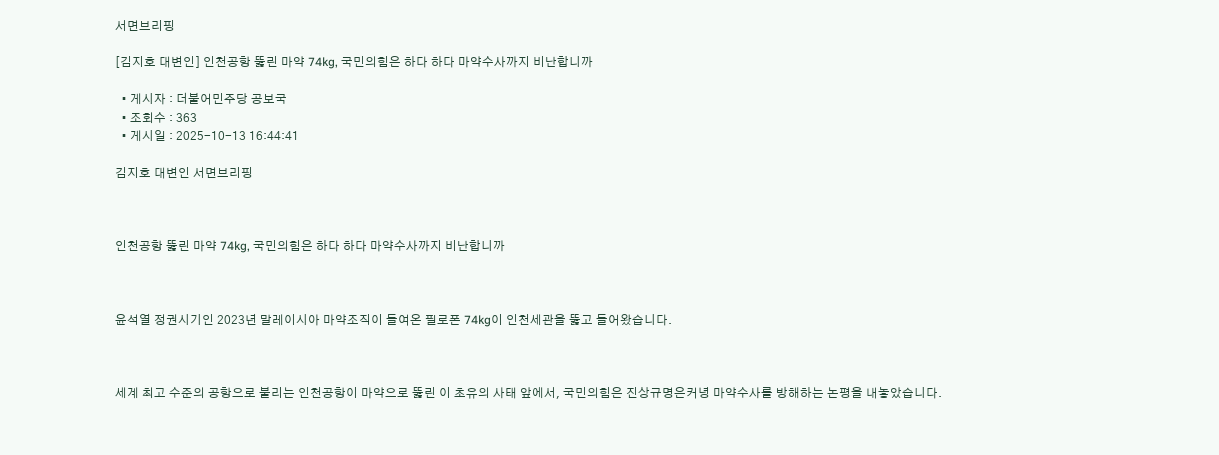서면브리핑

[김지호 대변인] 인천공항 뚫린 마약 74kg, 국민의힘은 하다 하다 마약수사까지 비난합니까

  • 게시자 : 더불어민주당 공보국
  • 조회수 : 363
  • 게시일 : 2025-10-13 16:44:41

김지호 대변인 서면브리핑



인천공항 뚫린 마약 74kg, 국민의힘은 하다 하다 마약수사까지 비난합니까



윤석열 정권시기인 2023년 말레이시아 마약조직이 들여온 필로폰 74kg이 인천세관을 뚫고 들어왔습니다.



세계 최고 수준의 공항으로 불리는 인천공항이 마약으로 뚫린 이 초유의 사태 앞에서, 국민의힘은 진상규명은커녕 마약수사를 방해하는 논평을 내놓았습니다.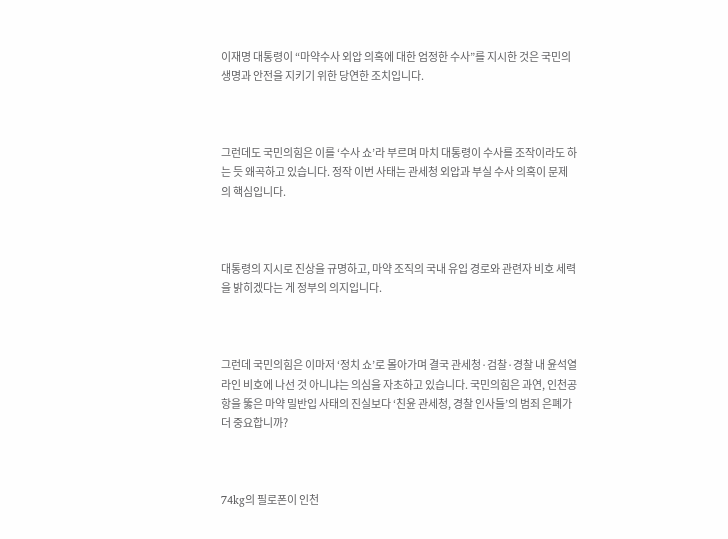이재명 대통령이 “마약수사 외압 의혹에 대한 엄정한 수사”를 지시한 것은 국민의 생명과 안전을 지키기 위한 당연한 조치입니다.



그런데도 국민의힘은 이를 ‘수사 쇼’라 부르며 마치 대통령이 수사를 조작이라도 하는 듯 왜곡하고 있습니다. 정작 이번 사태는 관세청 외압과 부실 수사 의혹이 문제의 핵심입니다.



대통령의 지시로 진상을 규명하고, 마약 조직의 국내 유입 경로와 관련자 비호 세력을 밝히겠다는 게 정부의 의지입니다.



그런데 국민의힘은 이마저 ‘정치 쇼’로 몰아가며 결국 관세청·검찰·경찰 내 윤석열 라인 비호에 나선 것 아니냐는 의심을 자초하고 있습니다. 국민의힘은 과연, 인천공항을 뚫은 마약 밀반입 사태의 진실보다 ‘친윤 관세청, 경찰 인사들’의 범죄 은폐가 더 중요합니까?



74kg의 필로폰이 인천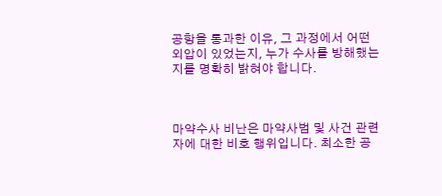공항을 통과한 이유, 그 과정에서 어떤 외압이 있었는지, 누가 수사를 방해했는지를 명확히 밝혀야 합니다.



마약수사 비난은 마약사범 및 사건 관련자에 대한 비호 행위입니다. 최소한 공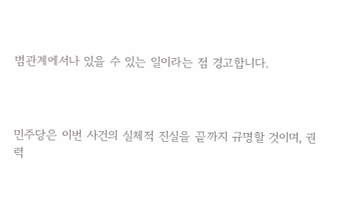범관계에서나 있을 수 있는 일이라는 점 경고합니다.



민주당은 이번 사건의 실체적 진실을 끝까지 규명할 것이며, 권력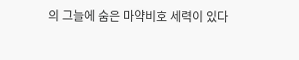의 그늘에 숨은 마약비호 세력이 있다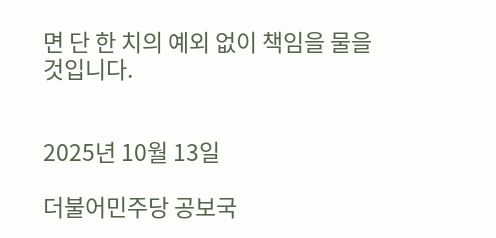면 단 한 치의 예외 없이 책임을 물을 것입니다.


2025년 10월 13일

더불어민주당 공보국